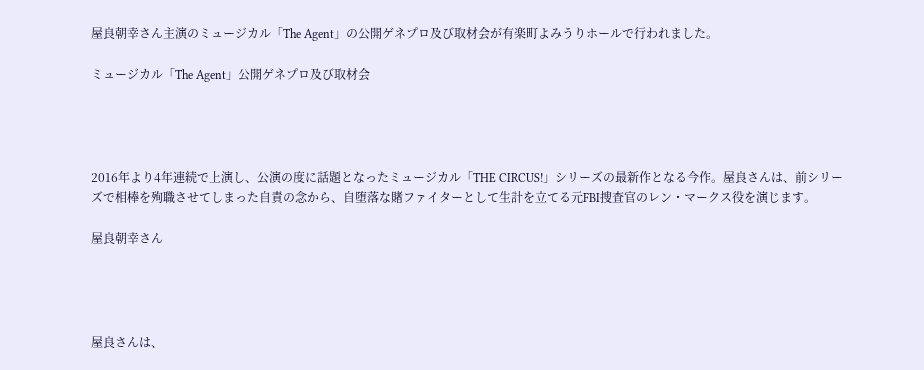屋良朝幸さん主演のミュージカル「The Agent」の公開ゲネプロ及び取材会が有楽町よみうりホールで行われました。

ミュージカル「The Agent」公開ゲネプロ及び取材会




2016年より4年連続で上演し、公演の度に話題となったミュージカル「THE CIRCUS!」シリーズの最新作となる今作。屋良さんは、前シリーズで相棒を殉職させてしまった自責の念から、自堕落な賭ファイターとして生計を立てる元FBI捜査官のレン・マークス役を演じます。

屋良朝幸さん




屋良さんは、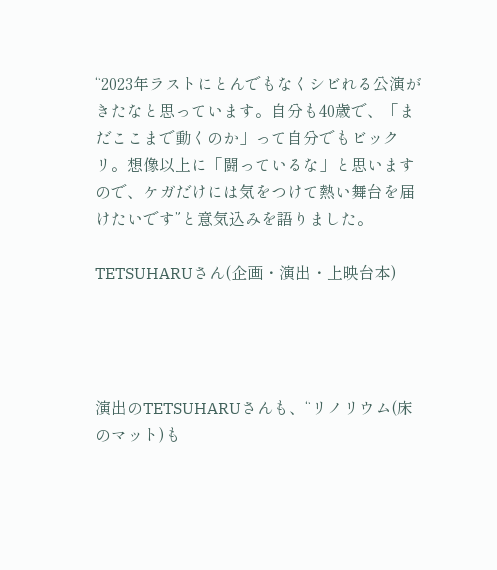“2023年ラストにとんでもなくシビれる公演がきたなと思っています。自分も40歳で、「まだここまで動くのか」って自分でもビックリ。想像以上に「闘っているな」と思いますので、ケガだけには気をつけて熱い舞台を届けたいです”と意気込みを語りました。

TETSUHARUさん(企画・演出・上映台本)




演出のTETSUHARUさんも、“リノリウム(床のマット)も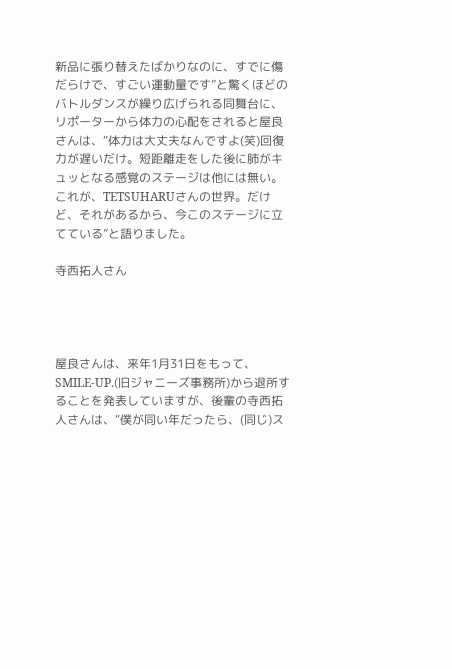新品に張り替えたばかりなのに、すでに傷だらけで、すごい運動量です”と驚くほどのバトルダンスが繰り広げられる同舞台に、リポーターから体力の心配をされると屋良さんは、“体力は大丈夫なんですよ(笑)回復力が遅いだけ。短距離走をした後に肺がキュッとなる感覚のステージは他には無い。これが、TETSUHARUさんの世界。だけど、それがあるから、今このステージに立てている”と語りました。

寺西拓人さん




屋良さんは、来年1月31日をもって、SMILE-UP.(旧ジャニーズ事務所)から退所することを発表していますが、後輩の寺西拓人さんは、“僕が同い年だったら、(同じ)ス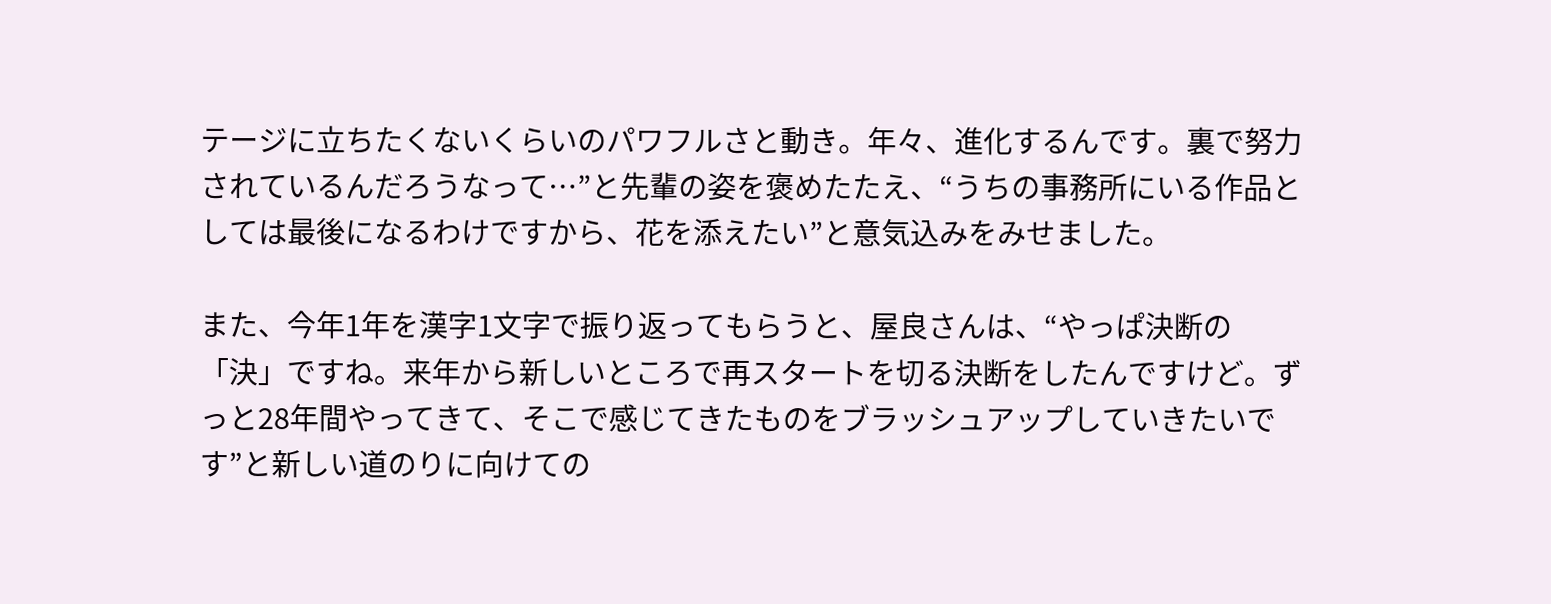テージに立ちたくないくらいのパワフルさと動き。年々、進化するんです。裏で努力されているんだろうなって…”と先輩の姿を褒めたたえ、“うちの事務所にいる作品としては最後になるわけですから、花を添えたい”と意気込みをみせました。

また、今年1年を漢字1文字で振り返ってもらうと、屋良さんは、“やっぱ決断の「決」ですね。来年から新しいところで再スタートを切る決断をしたんですけど。ずっと28年間やってきて、そこで感じてきたものをブラッシュアップしていきたいです”と新しい道のりに向けての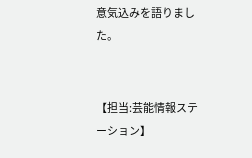意気込みを語りました。


【担当:芸能情報ステーション】